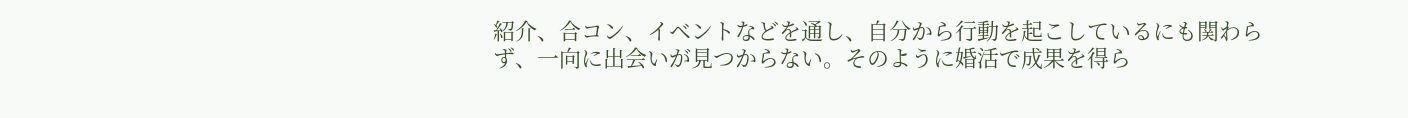紹介、合コン、イベントなどを通し、自分から行動を起こしているにも関わらず、一向に出会いが見つからない。そのように婚活で成果を得ら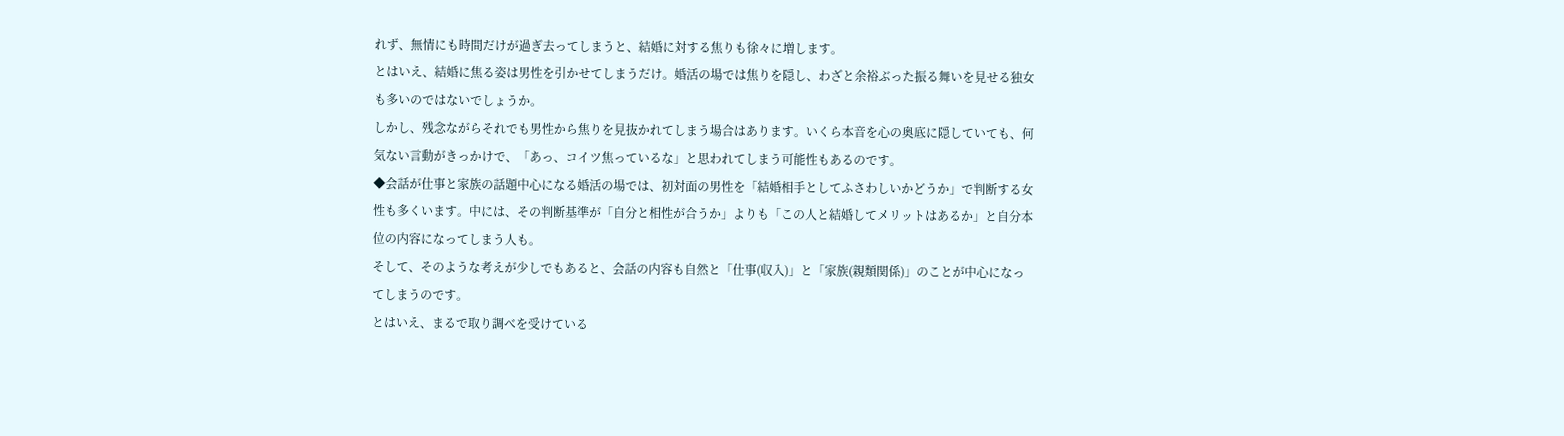れず、無情にも時間だけが過ぎ去ってしまうと、結婚に対する焦りも徐々に増します。
とはいえ、結婚に焦る姿は男性を引かせてしまうだけ。婚活の場では焦りを隠し、わざと余裕ぶった振る舞いを見せる独女も多いのではないでしょうか。
しかし、残念ながらそれでも男性から焦りを見抜かれてしまう場合はあります。いくら本音を心の奥底に隠していても、何気ない言動がきっかけで、「あっ、コイツ焦っているな」と思われてしまう可能性もあるのです。
◆会話が仕事と家族の話題中心になる婚活の場では、初対面の男性を「結婚相手としてふさわしいかどうか」で判断する女性も多くいます。中には、その判断基準が「自分と相性が合うか」よりも「この人と結婚してメリットはあるか」と自分本位の内容になってしまう人も。
そして、そのような考えが少しでもあると、会話の内容も自然と「仕事(収入)」と「家族(親類関係)」のことが中心になってしまうのです。
とはいえ、まるで取り調べを受けている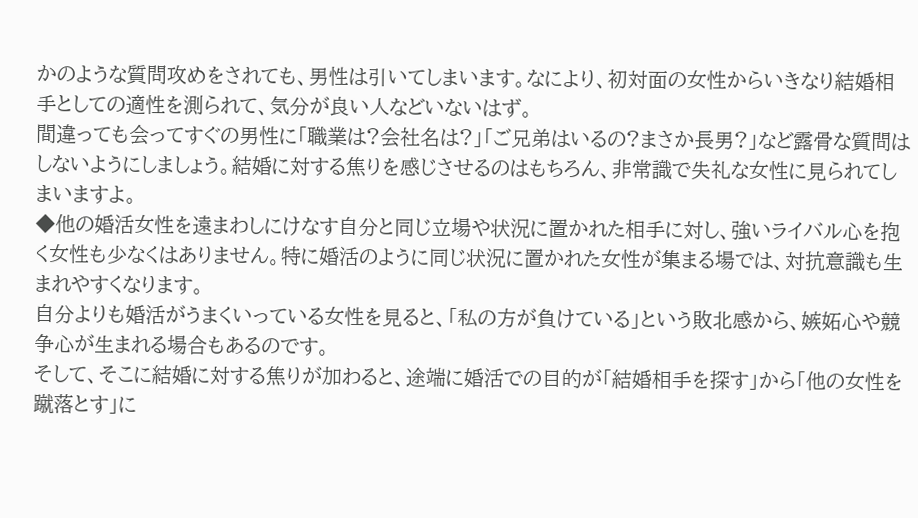かのような質問攻めをされても、男性は引いてしまいます。なにより、初対面の女性からいきなり結婚相手としての適性を測られて、気分が良い人などいないはず。
間違っても会ってすぐの男性に「職業は?会社名は?」「ご兄弟はいるの?まさか長男?」など露骨な質問はしないようにしましょう。結婚に対する焦りを感じさせるのはもちろん、非常識で失礼な女性に見られてしまいますよ。
◆他の婚活女性を遠まわしにけなす自分と同じ立場や状況に置かれた相手に対し、強いライバル心を抱く女性も少なくはありません。特に婚活のように同じ状況に置かれた女性が集まる場では、対抗意識も生まれやすくなります。
自分よりも婚活がうまくいっている女性を見ると、「私の方が負けている」という敗北感から、嫉妬心や競争心が生まれる場合もあるのです。
そして、そこに結婚に対する焦りが加わると、途端に婚活での目的が「結婚相手を探す」から「他の女性を蹴落とす」に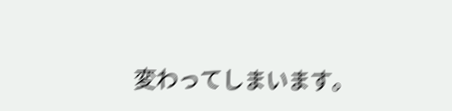変わってしまいます。